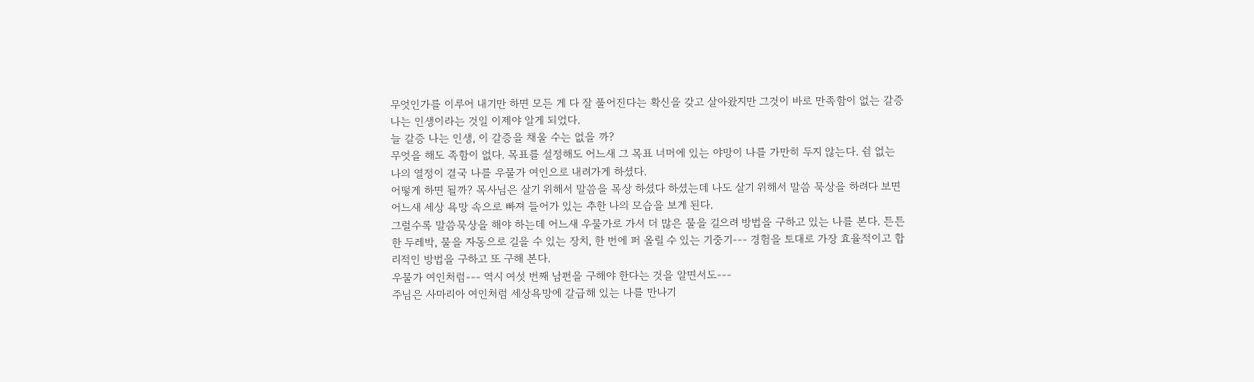무엇인가를 이루어 내기만 하면 모든 게 다 잘 풀어진다는 확신을 갖고 살아왔지만 그것이 바로 만족함이 없는 갈증 나는 인생이라는 것일 이제야 알게 되었다.
늘 갈증 나는 인생, 이 갈증을 채울 수는 없을 까?
무엇을 해도 족함이 없다. 목표를 설정해도 어느새 그 목표 너머에 있는 야망이 나를 가만히 두지 않는다. 쉼 없는 나의 열정이 결국 나를 우물가 여인으로 내려가게 하셨다.
어떻게 하면 될까? 목사님은 살기 위해서 말씀을 목상 하셨다 하셨는데 나도 살기 위해서 말씀 묵상을 하려다 보면 어느새 세상 욕망 속으로 빠져 들어가 있는 추한 나의 모습을 보게 된다.
그럴수록 말씀묵상을 해야 하는데 어느새 우물가로 가서 더 많은 물을 길으려 방법을 구하고 있는 나를 본다. 튼튼한 두레박, 물을 자동으로 길을 수 있는 장치, 한 번에 퍼 올릴 수 있는 기중기--- 경험을 토대로 가장 효율적이고 합리적인 방법을 구하고 또 구해 본다.
우물가 여인처럼--- 역시 여섯 번째 남편을 구해야 한다는 것을 알면서도---
주님은 사마리아 여인처럼 세상욕망에 갈급해 있는 나를 만나기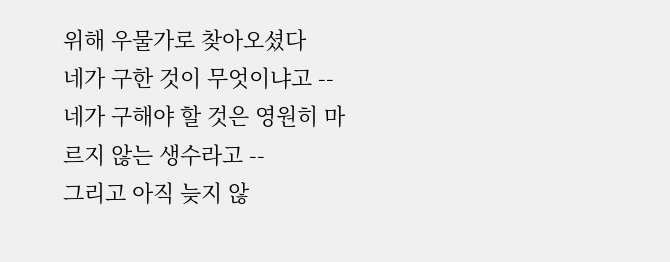위해 우물가로 찾아오셨다
네가 구한 것이 무엇이냐고 --
네가 구해야 할 것은 영원히 마르지 않는 생수라고 --
그리고 아직 늦지 않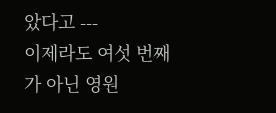았다고 ---
이제라도 여섯 번째가 아닌 영원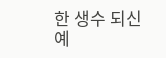한 생수 되신 예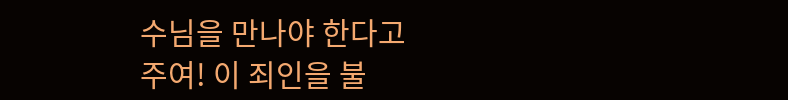수님을 만나야 한다고
주여! 이 죄인을 불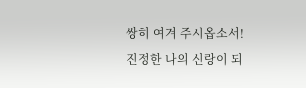쌍히 여겨 주시옵소서!
진정한 나의 신랑이 되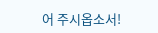어 주시옵소서!